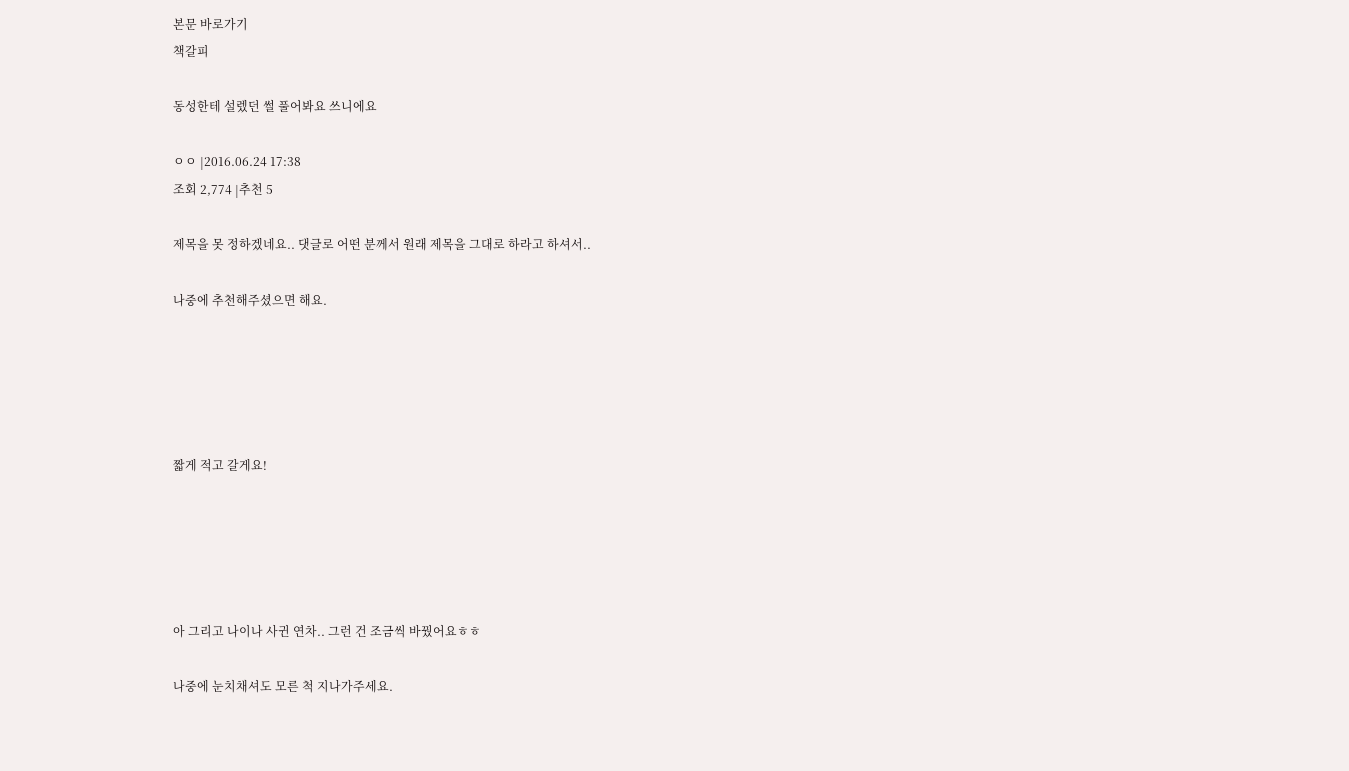본문 바로가기
책갈피

동성한테 설렜던 썰 풀어봐요 쓰니에요

ㅇㅇ |2016.06.24 17:38
조회 2,774 |추천 5

제목을 못 정하겠네요.. 댓글로 어떤 분께서 원래 제목을 그대로 하라고 하셔서..

나중에 추천해주셨으면 해요.





짧게 적고 갈게요!





아 그리고 나이나 사귄 연차.. 그런 건 조금씩 바꿨어요ㅎㅎ

나중에 눈치채셔도 모른 척 지나가주세요.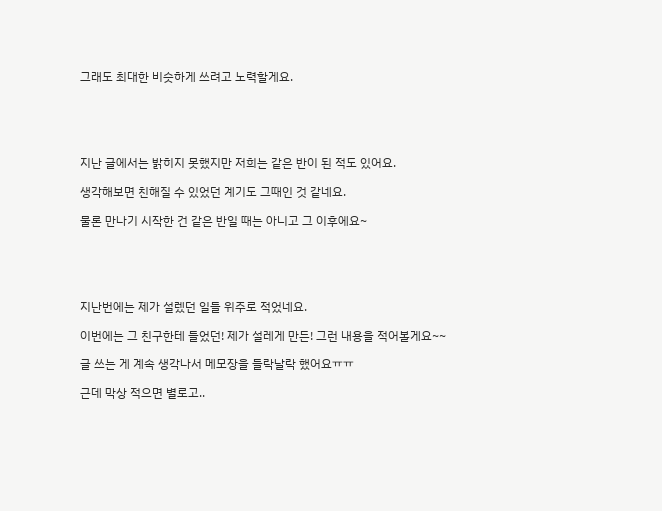그래도 최대한 비슷하게 쓰려고 노력할게요.





지난 글에서는 밝히지 못했지만 저희는 같은 반이 된 적도 있어요.

생각해보면 친해질 수 있었던 계기도 그때인 것 같네요.

물론 만나기 시작한 건 같은 반일 때는 아니고 그 이후에요~





지난번에는 제가 설렜던 일들 위주로 적었네요.

이번에는 그 친구한테 들었던! 제가 설레게 만든! 그런 내용을 적어볼게요~~

글 쓰는 게 계속 생각나서 메모장을 들락날락 했어요ㅠㅠ

근데 막상 적으면 별로고..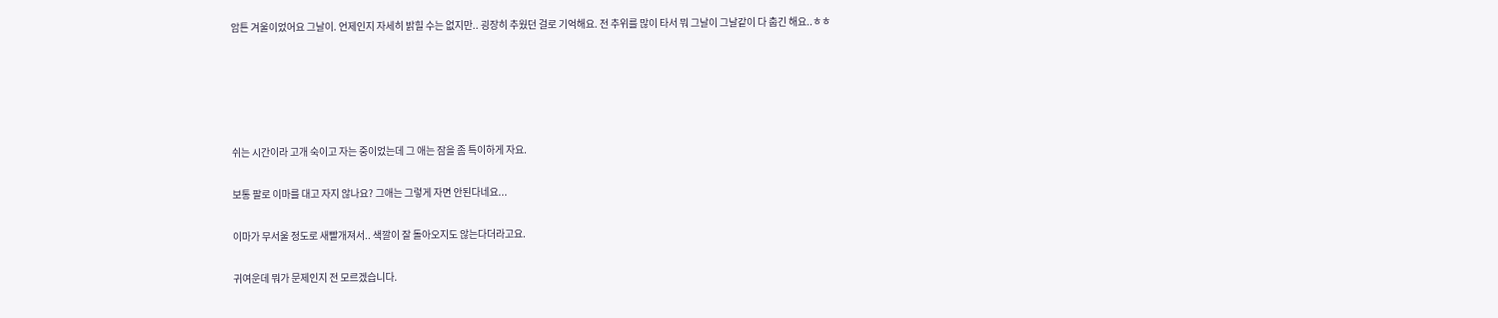암튼 겨울이었어요 그날이. 언제인지 자세히 밝힐 수는 없지만.. 굉장히 추웠던 걸로 기억해요. 전 추위를 많이 타서 뭐 그날이 그날같이 다 춥긴 해요..ㅎㅎ





쉬는 시간이라 고개 숙이고 자는 중이었는데 그 애는 잠을 좀 특이하게 자요.

보통 팔로 이마를 대고 자지 않나요? 그애는 그렇게 자면 안된다네요...

이마가 무서울 정도로 새빨개져서.. 색깔이 잘 돌아오지도 않는다더라고요.

귀여운데 뭐가 문제인지 전 모르겠습니다.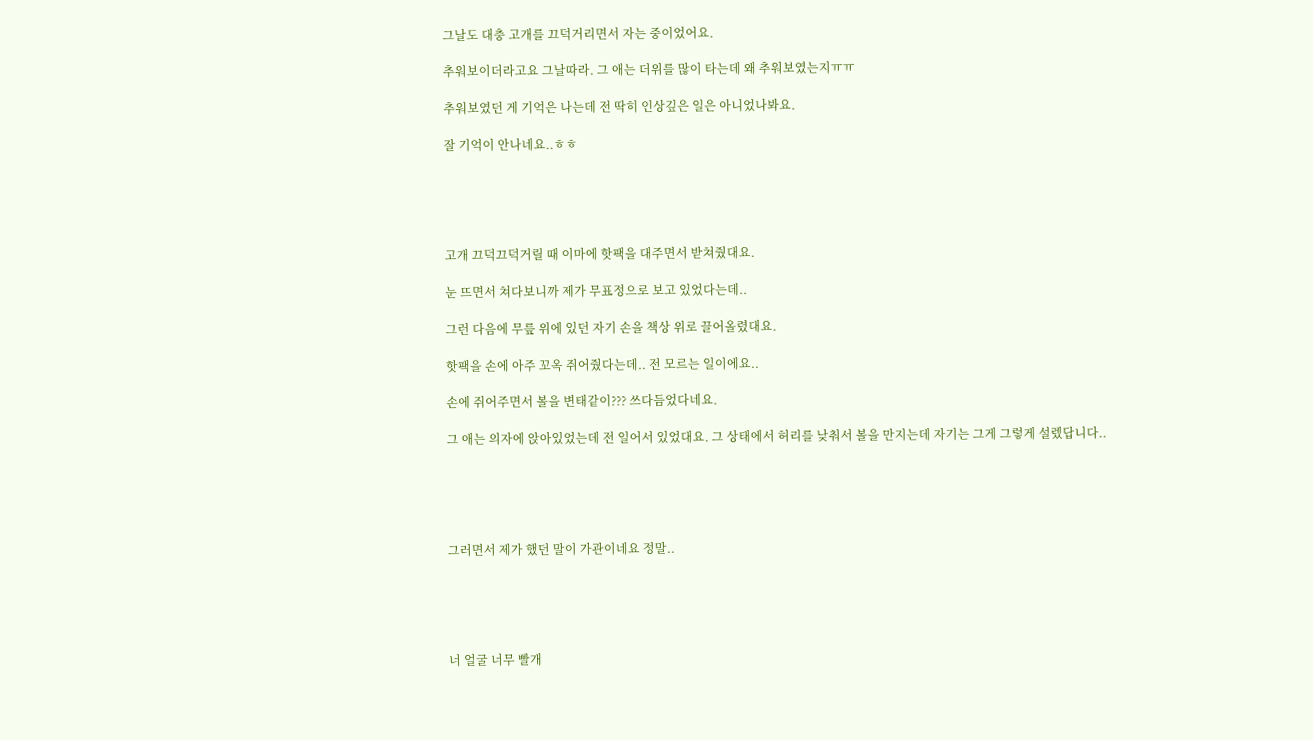그날도 대충 고개를 끄덕거리면서 자는 중이었어요.

추워보이더라고요 그날따라. 그 애는 더위를 많이 타는데 왜 추워보였는지ㅠㅠ

추워보였던 게 기억은 나는데 전 딱히 인상깊은 일은 아니었나봐요.

잘 기억이 안나네요..ㅎㅎ





고개 끄덕끄덕거릴 때 이마에 핫팩을 대주면서 받쳐줬대요.

눈 뜨면서 쳐다보니까 제가 무표정으로 보고 있었다는데..

그런 다음에 무릎 위에 있던 자기 손을 책상 위로 끌어올렸대요.

핫팩을 손에 아주 꼬옥 쥐어줬다는데.. 전 모르는 일이에요..

손에 쥐어주면서 볼을 변태같이??? 쓰다듬었다네요.

그 애는 의자에 앉아있었는데 전 일어서 있었대요. 그 상태에서 허리를 낮춰서 볼을 만지는데 자기는 그게 그렇게 설렜답니다..





그러면서 제가 했던 말이 가관이네요 정말..





너 얼굴 너무 빨개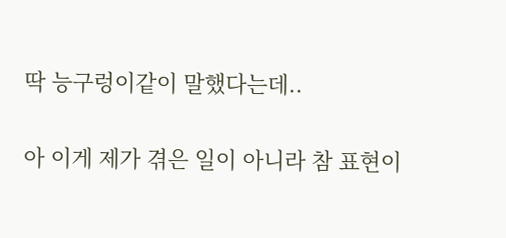딱 능구렁이같이 말했다는데..

아 이게 제가 겪은 일이 아니라 참 표현이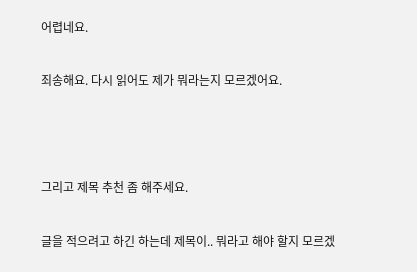어렵네요.

죄송해요. 다시 읽어도 제가 뭐라는지 모르겠어요.



그리고 제목 추천 좀 해주세요.

글을 적으려고 하긴 하는데 제목이.. 뭐라고 해야 할지 모르겠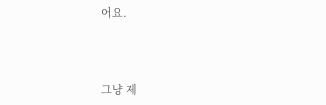어요.



그냥 제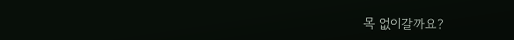목 없이갈까요?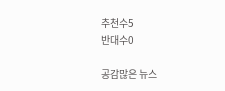추천수5
반대수0

공감많은 뉴스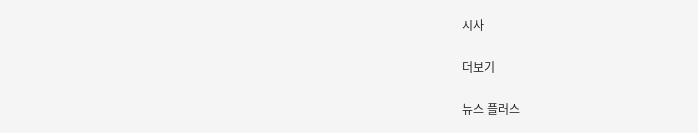시사

더보기

뉴스 플러스